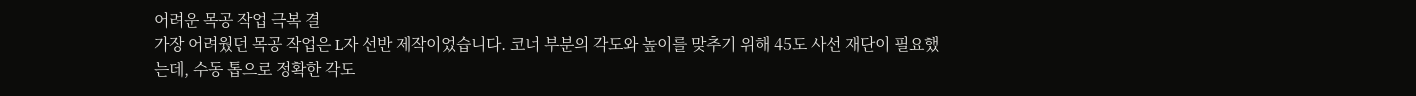어려운 목공 작업 극복 결
가장 어려웠던 목공 작업은 L자 선반 제작이었습니다. 코너 부분의 각도와 높이를 맞추기 위해 45도 사선 재단이 필요했는데, 수동 톱으로 정확한 각도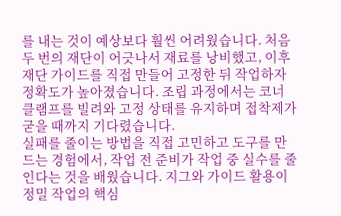를 내는 것이 예상보다 훨씬 어려웠습니다. 처음 두 번의 재단이 어긋나서 재료를 낭비했고, 이후 재단 가이드를 직접 만들어 고정한 뒤 작업하자 정확도가 높아졌습니다. 조립 과정에서는 코너 클램프를 빌려와 고정 상태를 유지하며 접착제가 굳을 때까지 기다렸습니다.
실패를 줄이는 방법을 직접 고민하고 도구를 만드는 경험에서, 작업 전 준비가 작업 중 실수를 줄인다는 것을 배웠습니다. 지그와 가이드 활용이 정밀 작업의 핵심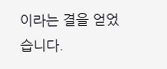이라는 결을 얻었습니다.